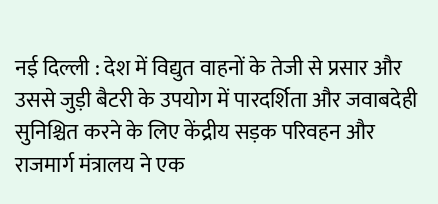नई दिल्ली : देश में विद्युत वाहनों के तेजी से प्रसार और उससे जुड़ी बैटरी के उपयोग में पारदर्शिता और जवाबदेही सुनिश्चित करने के लिए केंद्रीय सड़क परिवहन और राजमार्ग मंत्रालय ने एक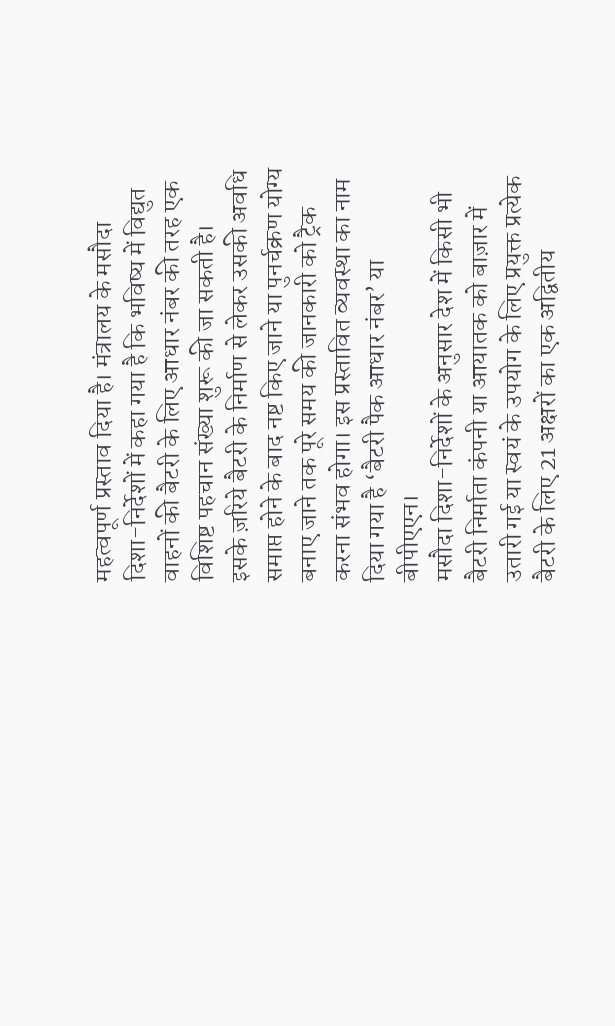महत्वपूर्ण प्रस्ताव दिया है। मंत्रालय के मसौदा दिशा-निर्देशों में कहा गया है कि भविष्य में विद्युत वाहनों की बैटरी के लिए आधार नंबर की तरह एक विशिष्ट पहचान संख्या शुरू की जा सकती है।
इसके ज़रिये बैटरी के निर्माण से लेकर उसकी अवधि समाप्त होने के बाद नष्ट किए जाने या पुनर्चक्रण योग्य बनाए जाने तक पूरे समय की जानकारी को ट्रैक करना संभव होगा। इस प्रस्तावित व्यवस्था का नाम दिया गया है ‘बैटरी पैक आधार नंबर’ या बीपीएएन।
मसौदा दिशा-निर्देशों के अनुसार देश में किसी भी बैटरी निर्माता कंपनी या आयातक को बाज़ार में उतारी गई या स्वयं के उपयोग के लिए प्रयुक्त प्रत्येक बैटरी के लिए 21 अक्षरों का एक अद्वितीय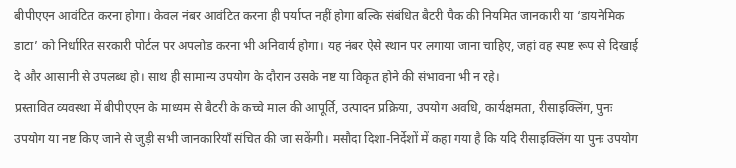बीपीएएन आवंटित करना होगा। केवल नंबर आवंटित करना ही पर्याप्त नहीं होगा बल्कि संबंधित बैटरी पैक की नियमित जानकारी या ‘डायनेमिक डाटा’ को निर्धारित सरकारी पोर्टल पर अपलोड करना भी अनिवार्य होगा। यह नंबर ऐसे स्थान पर लगाया जाना चाहिए, जहां वह स्पष्ट रूप से दिखाई दे और आसानी से उपलब्ध हो। साथ ही सामान्य उपयोग के दौरान उसके नष्ट या विकृत होने की संभावना भी न रहे।
प्रस्तावित व्यवस्था में बीपीएएन के माध्यम से बैटरी के कच्चे माल की आपूर्ति, उत्पादन प्रक्रिया, उपयोग अवधि, कार्यक्षमता, रीसाइक्लिंग, पुनः उपयोग या नष्ट किए जाने से जुड़ी सभी जानकारियाँ संचित की जा सकेंगी। मसौदा दिशा-निर्देशों में कहा गया है कि यदि रीसाइक्लिंग या पुनः उपयोग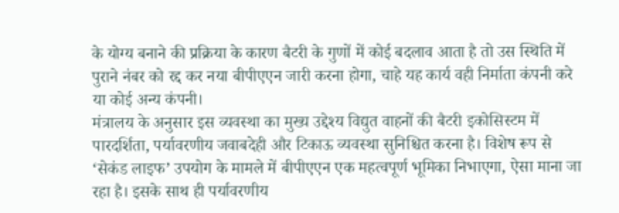के योग्य बनाने की प्रक्रिया के कारण बैटरी के गुणों में कोई बदलाव आता है तो उस स्थिति में पुराने नंबर को रद्द कर नया बीपीएएन जारी करना होगा, चाहे यह कार्य वही निर्माता कंपनी करे या कोई अन्य कंपनी।
मंत्रालय के अनुसार इस व्यवस्था का मुख्य उद्देश्य विद्युत वाहनों की बैटरी इकोसिस्टम में पारदर्शिता, पर्यावरणीय जवाबदेही और टिकाऊ व्यवस्था सुनिश्चित करना है। विशेष रूप से ‘सेकंड लाइफ’ उपयोग के मामले में बीपीएएन एक महत्वपूर्ण भूमिका निभाएगा, ऐसा माना जा रहा है। इसके साथ ही पर्यावरणीय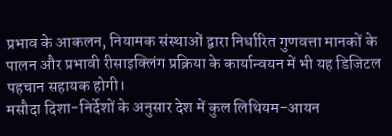प्रभाव के आकलन, नियामक संस्थाओं द्वारा निर्धारित गुणवत्ता मानकों के पालन और प्रभावी रीसाइक्लिंग प्रक्रिया के कार्यान्वयन में भी यह डिजिटल पहचान सहायक होगी।
मसौदा दिशा-निर्देशों के अनुसार देश में कुल लिथियम-आयन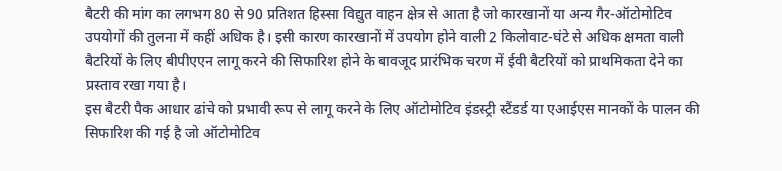बैटरी की मांग का लगभग 80 से 90 प्रतिशत हिस्सा विद्युत वाहन क्षेत्र से आता है जो कारखानों या अन्य गैर-ऑटोमोटिव उपयोगों की तुलना में कहीं अधिक है। इसी कारण कारखानों में उपयोग होने वाली 2 किलोवाट-घंटे से अधिक क्षमता वाली बैटरियों के लिए बीपीएएन लागू करने की सिफारिश होने के बावजूद प्रारंभिक चरण में ईवी बैटरियों को प्राथमिकता देने का प्रस्ताव रखा गया है।
इस बैटरी पैक आधार ढांचे को प्रभावी रूप से लागू करने के लिए ऑटोमोटिव इंडस्ट्री स्टैंडर्ड या एआईएस मानकों के पालन की सिफारिश की गई है जो ऑटोमोटिव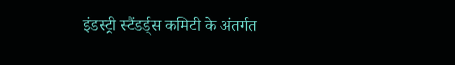इंडस्ट्री स्टैंडर्ड्स कमिटी के अंतर्गत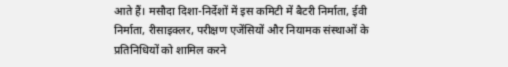आते हैं। मसौदा दिशा-निर्देशों में इस कमिटी में बैटरी निर्माता, ईवी निर्माता, रीसाइक्लर, परीक्षण एजेंसियों और नियामक संस्थाओं के प्रतिनिधियों को शामिल करने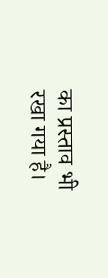का प्रस्ताव भी रखा गया है।